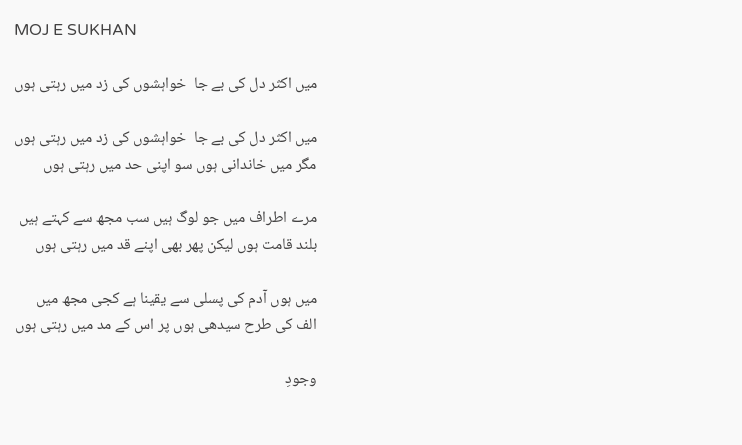MOJ E SUKHAN

میں اکثر دل کی بے جا  خواہشوں کی زد میں رہتی ہوں

میں اکثر دل کی بے جا  خواہشوں کی زد میں رہتی ہوں
مگر میں خاندانی ہوں سو اپنی حد میں رہتی ہوں

مرے اطراف میں جو لوگ ہیں سب مجھ سے کہتے ہیں
بلند قامت ہوں لیکن پھر بھی اپنے قد میں رہتی ہوں

میں ہوں آدم کی پسلی سے یقینا ہے کجی مجھ میں
الف کی طرح سیدھی ہوں پر اس کے مد میں رہتی ہوں

وجودِ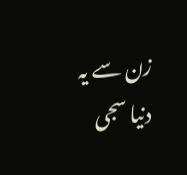زن سے یہ دنیا سجی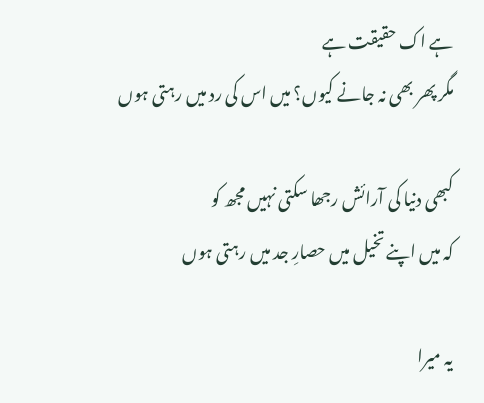ہے اک حقیقت ہے
مگر پھر بھی نہ جانے کیوں؟ میں اس کی رد میں رہتی ہوں

کبھی دنیا کی آرائش رجھا سکتی نہیں مجھ کو
کہ میں اپنے تخیل میں حصارِ جد میں رہتی ہوں

یہ میرا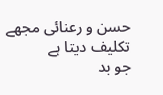حسن و رعنائی مجھے تکلیف دیتا ہے
جو بد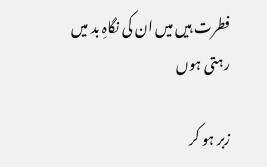فطرت ہیں میں ان کی نگاہِ بد میں رہتی ہوں

زبر ہو کر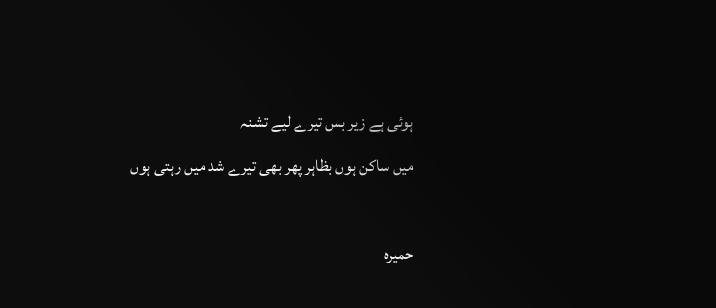ہوئی ہے زیر بس تیرے لیے تشنہ
میں ساکن ہوں بظاہر پھر بھی تیرے شد میں رہتی ہوں

حمیرہ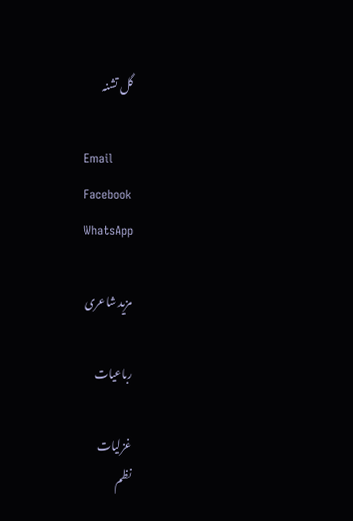گل تشنہ

Email
Facebook
WhatsApp

مزید شاعری

رباعیات

غزلیات
نظم